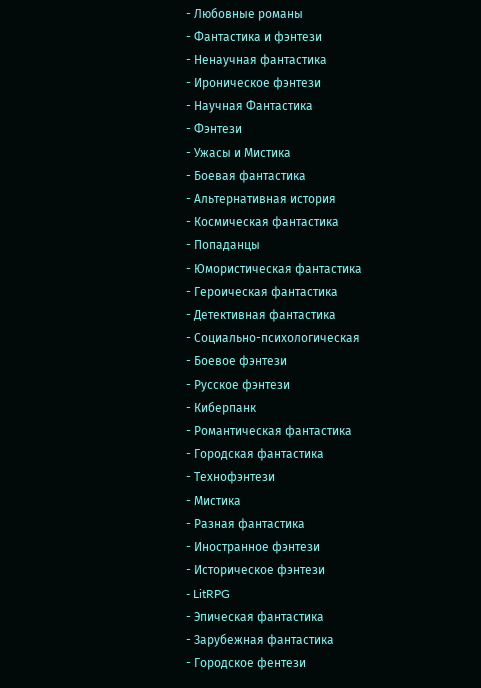- Любовные романы
- Фантастика и фэнтези
- Ненаучная фантастика
- Ироническое фэнтези
- Научная Фантастика
- Фэнтези
- Ужасы и Мистика
- Боевая фантастика
- Альтернативная история
- Космическая фантастика
- Попаданцы
- Юмористическая фантастика
- Героическая фантастика
- Детективная фантастика
- Социально-психологическая
- Боевое фэнтези
- Русское фэнтези
- Киберпанк
- Романтическая фантастика
- Городская фантастика
- Технофэнтези
- Мистика
- Разная фантастика
- Иностранное фэнтези
- Историческое фэнтези
- LitRPG
- Эпическая фантастика
- Зарубежная фантастика
- Городское фентези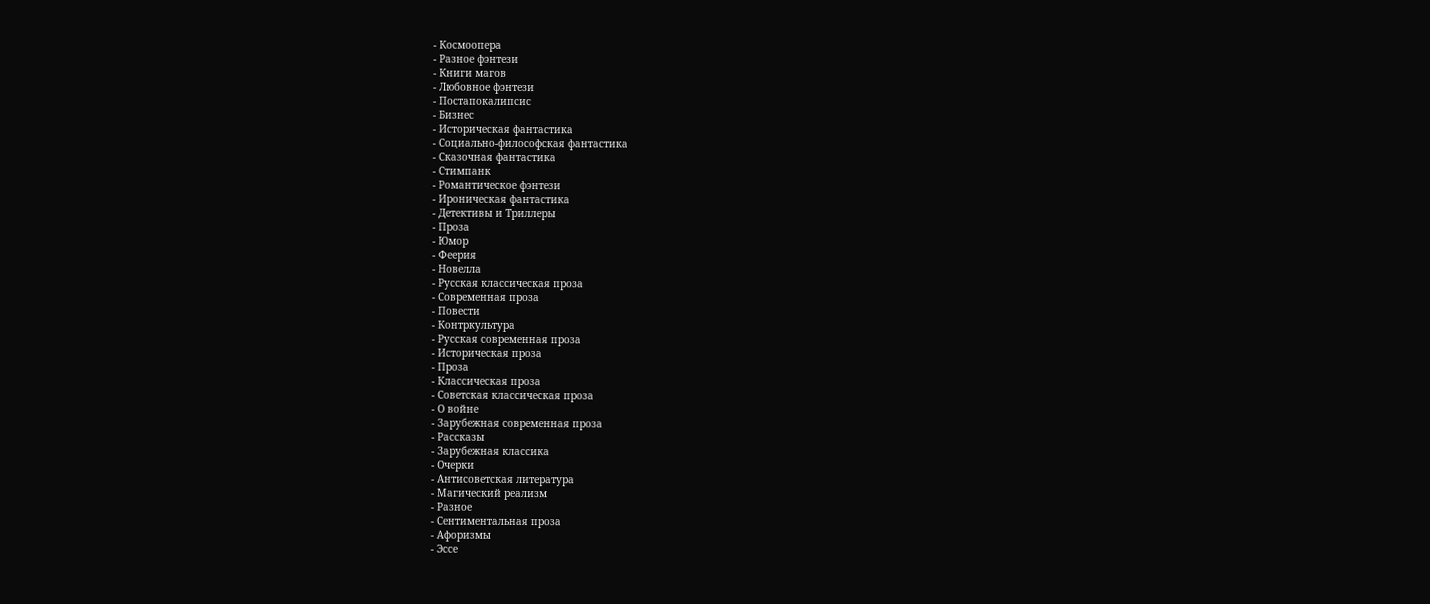- Космоопера
- Разное фэнтези
- Книги магов
- Любовное фэнтези
- Постапокалипсис
- Бизнес
- Историческая фантастика
- Социально-философская фантастика
- Сказочная фантастика
- Стимпанк
- Романтическое фэнтези
- Ироническая фантастика
- Детективы и Триллеры
- Проза
- Юмор
- Феерия
- Новелла
- Русская классическая проза
- Современная проза
- Повести
- Контркультура
- Русская современная проза
- Историческая проза
- Проза
- Классическая проза
- Советская классическая проза
- О войне
- Зарубежная современная проза
- Рассказы
- Зарубежная классика
- Очерки
- Антисоветская литература
- Магический реализм
- Разное
- Сентиментальная проза
- Афоризмы
- Эссе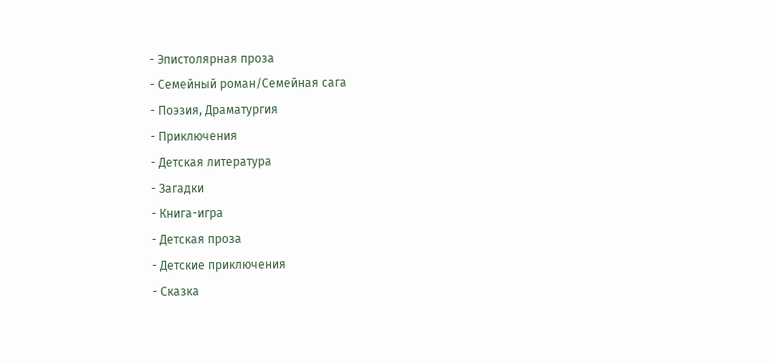- Эпистолярная проза
- Семейный роман/Семейная сага
- Поэзия, Драматургия
- Приключения
- Детская литература
- Загадки
- Книга-игра
- Детская проза
- Детские приключения
- Сказка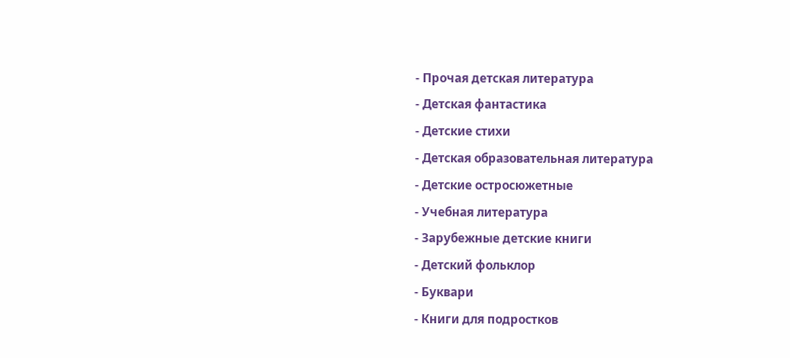- Прочая детская литература
- Детская фантастика
- Детские стихи
- Детская образовательная литература
- Детские остросюжетные
- Учебная литература
- Зарубежные детские книги
- Детский фольклор
- Буквари
- Книги для подростков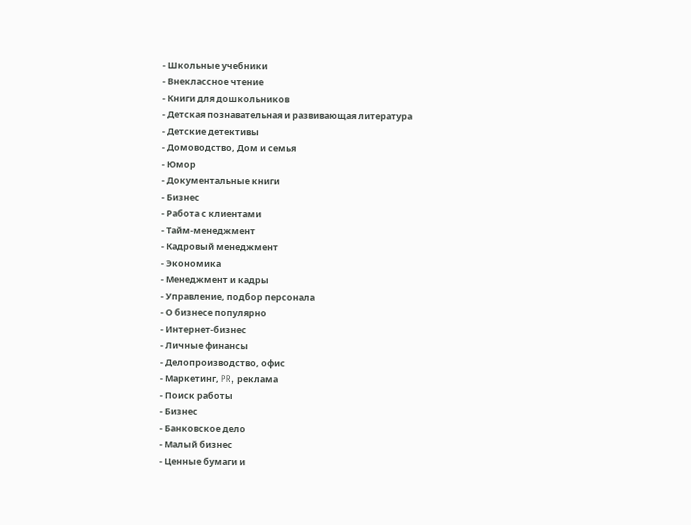- Школьные учебники
- Внеклассное чтение
- Книги для дошкольников
- Детская познавательная и развивающая литература
- Детские детективы
- Домоводство, Дом и семья
- Юмор
- Документальные книги
- Бизнес
- Работа с клиентами
- Тайм-менеджмент
- Кадровый менеджмент
- Экономика
- Менеджмент и кадры
- Управление, подбор персонала
- О бизнесе популярно
- Интернет-бизнес
- Личные финансы
- Делопроизводство, офис
- Маркетинг, PR, реклама
- Поиск работы
- Бизнес
- Банковское дело
- Малый бизнес
- Ценные бумаги и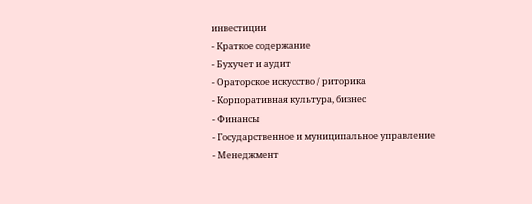инвестиции
- Краткое содержание
- Бухучет и аудит
- Ораторское искусство / риторика
- Корпоративная культура, бизнес
- Финансы
- Государственное и муниципальное управление
- Менеджмент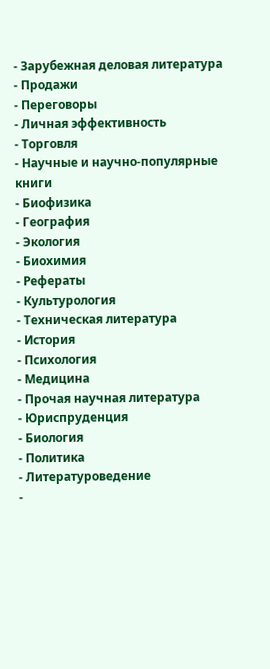- Зарубежная деловая литература
- Продажи
- Переговоры
- Личная эффективность
- Торговля
- Научные и научно-популярные книги
- Биофизика
- География
- Экология
- Биохимия
- Рефераты
- Культурология
- Техническая литература
- История
- Психология
- Медицина
- Прочая научная литература
- Юриспруденция
- Биология
- Политика
- Литературоведение
-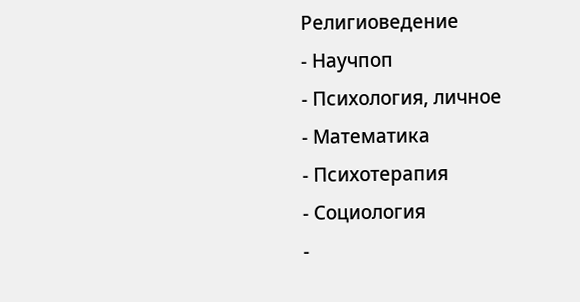Религиоведение
- Научпоп
- Психология, личное
- Математика
- Психотерапия
- Социология
-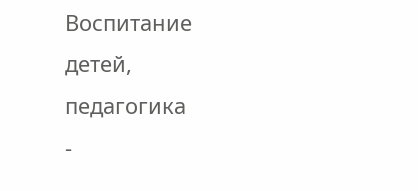Воспитание детей, педагогика
-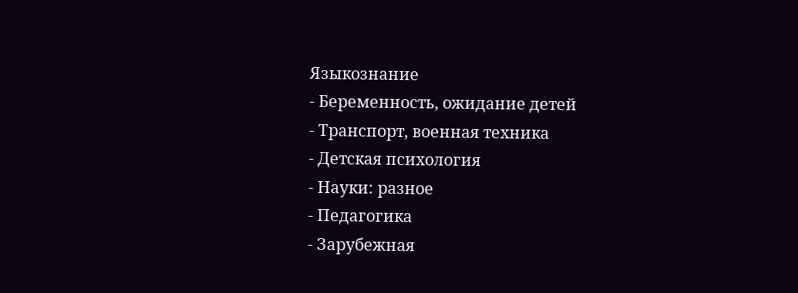Языкознание
- Беременность, ожидание детей
- Транспорт, военная техника
- Детская психология
- Науки: разное
- Педагогика
- Зарубежная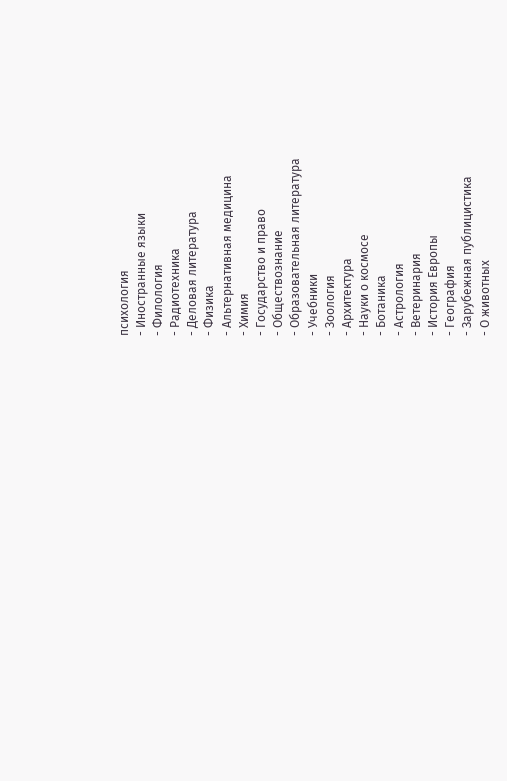психология
- Иностранные языки
- Филология
- Радиотехника
- Деловая литература
- Физика
- Альтернативная медицина
- Химия
- Государство и право
- Обществознание
- Образовательная литература
- Учебники
- Зоология
- Архитектура
- Науки о космосе
- Ботаника
- Астрология
- Ветеринария
- История Европы
- География
- Зарубежная публицистика
- О животных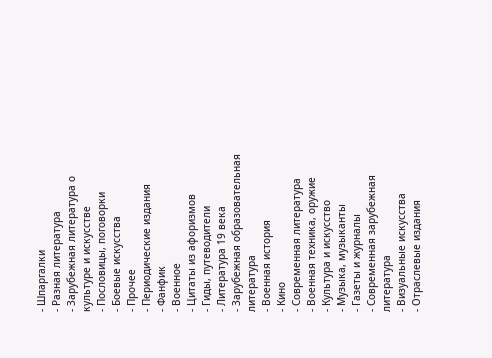- Шпаргалки
- Разная литература
- Зарубежная литература о культуре и искусстве
- Пословицы, поговорки
- Боевые искусства
- Прочее
- Периодические издания
- Фанфик
- Военное
- Цитаты из афоризмов
- Гиды, путеводители
- Литература 19 века
- Зарубежная образовательная литература
- Военная история
- Кино
- Современная литература
- Военная техника, оружие
- Культура и искусство
- Музыка, музыканты
- Газеты и журналы
- Современная зарубежная литература
- Визуальные искусства
- Отраслевые издания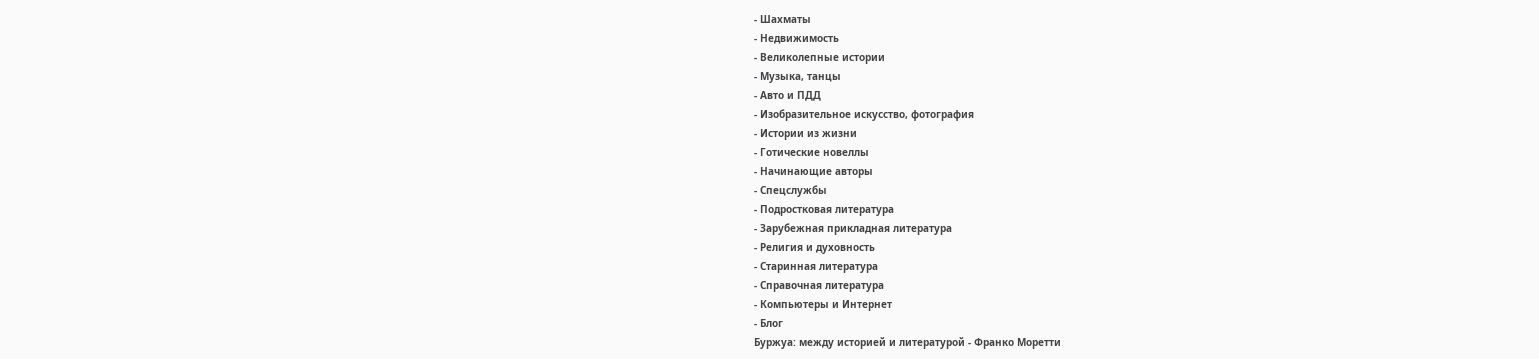- Шахматы
- Недвижимость
- Великолепные истории
- Музыка, танцы
- Авто и ПДД
- Изобразительное искусство, фотография
- Истории из жизни
- Готические новеллы
- Начинающие авторы
- Спецслужбы
- Подростковая литература
- Зарубежная прикладная литература
- Религия и духовность
- Старинная литература
- Справочная литература
- Компьютеры и Интернет
- Блог
Буржуа: между историей и литературой - Франко Моретти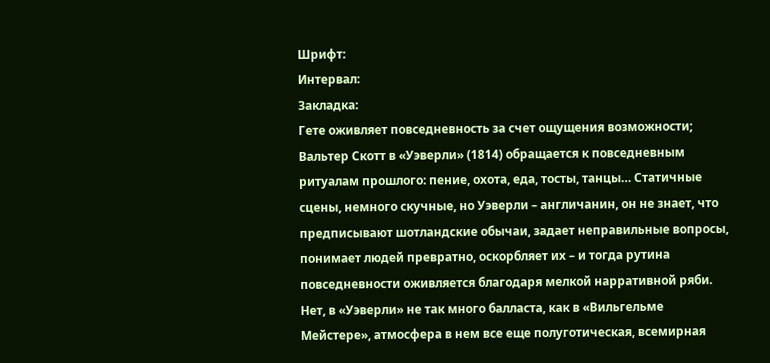Шрифт:
Интервал:
Закладка:
Гете оживляет повседневность за счет ощущения возможности; Вальтер Скотт в «Уэверли» (1814) обращается к повседневным ритуалам прошлого: пение, охота, еда, тосты, танцы… Статичные сцены, немного скучные, но Уэверли – англичанин, он не знает, что предписывают шотландские обычаи, задает неправильные вопросы, понимает людей превратно, оскорбляет их – и тогда рутина повседневности оживляется благодаря мелкой нарративной ряби. Нет, в «Уэверли» не так много балласта, как в «Вильгельме Мейстере», атмосфера в нем все еще полуготическая, всемирная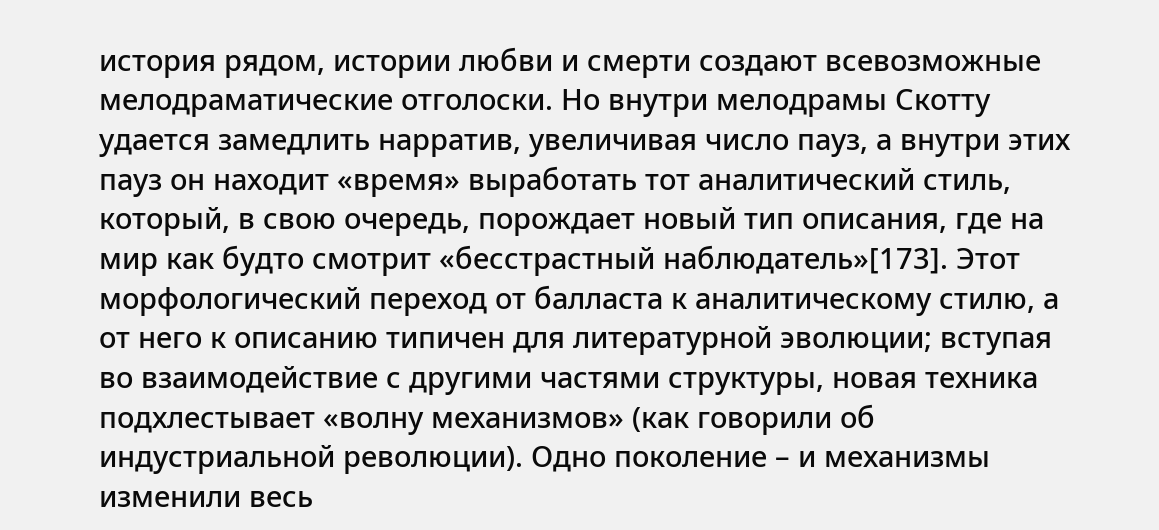история рядом, истории любви и смерти создают всевозможные мелодраматические отголоски. Но внутри мелодрамы Скотту удается замедлить нарратив, увеличивая число пауз, а внутри этих пауз он находит «время» выработать тот аналитический стиль, который, в свою очередь, порождает новый тип описания, где на мир как будто смотрит «бесстрастный наблюдатель»[173]. Этот морфологический переход от балласта к аналитическому стилю, а от него к описанию типичен для литературной эволюции; вступая во взаимодействие с другими частями структуры, новая техника подхлестывает «волну механизмов» (как говорили об индустриальной революции). Одно поколение – и механизмы изменили весь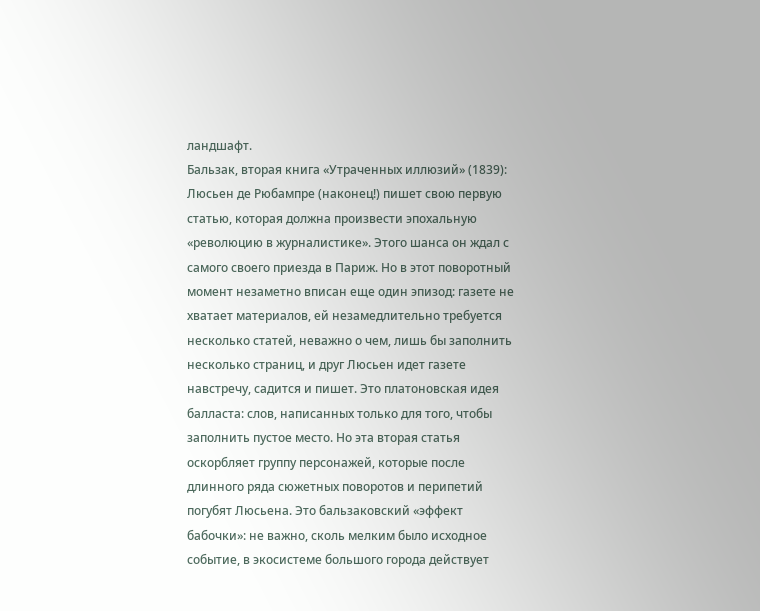ландшафт.
Бальзак, вторая книга «Утраченных иллюзий» (1839): Люсьен де Рюбампре (наконец!) пишет свою первую статью, которая должна произвести эпохальную «революцию в журналистике». Этого шанса он ждал с самого своего приезда в Париж. Но в этот поворотный момент незаметно вписан еще один эпизод: газете не хватает материалов, ей незамедлительно требуется несколько статей, неважно о чем, лишь бы заполнить несколько страниц, и друг Люсьен идет газете навстречу, садится и пишет. Это платоновская идея балласта: слов, написанных только для того, чтобы заполнить пустое место. Но эта вторая статья оскорбляет группу персонажей, которые после длинного ряда сюжетных поворотов и перипетий погубят Люсьена. Это бальзаковский «эффект бабочки»: не важно, сколь мелким было исходное событие, в экосистеме большого города действует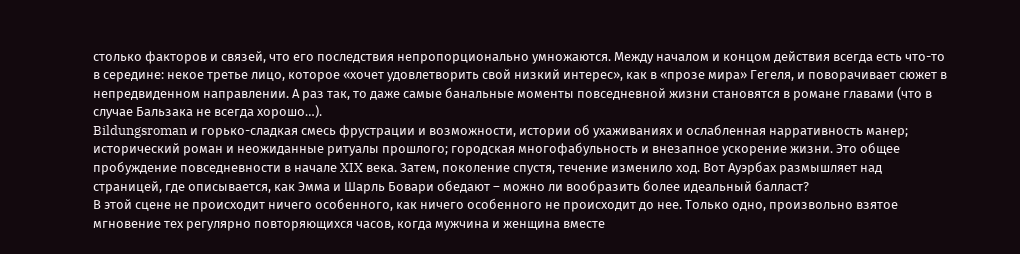столько факторов и связей, что его последствия непропорционально умножаются. Между началом и концом действия всегда есть что-то в середине: некое третье лицо, которое «хочет удовлетворить свой низкий интерес», как в «прозе мира» Гегеля, и поворачивает сюжет в непредвиденном направлении. А раз так, то даже самые банальные моменты повседневной жизни становятся в романе главами (что в случае Бальзака не всегда хорошо…).
Bildungsroman и горько-сладкая смесь фрустрации и возможности, истории об ухаживаниях и ослабленная нарративность манер; исторический роман и неожиданные ритуалы прошлого; городская многофабульность и внезапное ускорение жизни. Это общее пробуждение повседневности в начале XIX века. Затем, поколение спустя, течение изменило ход. Вот Ауэрбах размышляет над страницей, где описывается, как Эмма и Шарль Бовари обедают – можно ли вообразить более идеальный балласт?
В этой сцене не происходит ничего особенного, как ничего особенного не происходит до нее. Только одно, произвольно взятое мгновение тех регулярно повторяющихся часов, когда мужчина и женщина вместе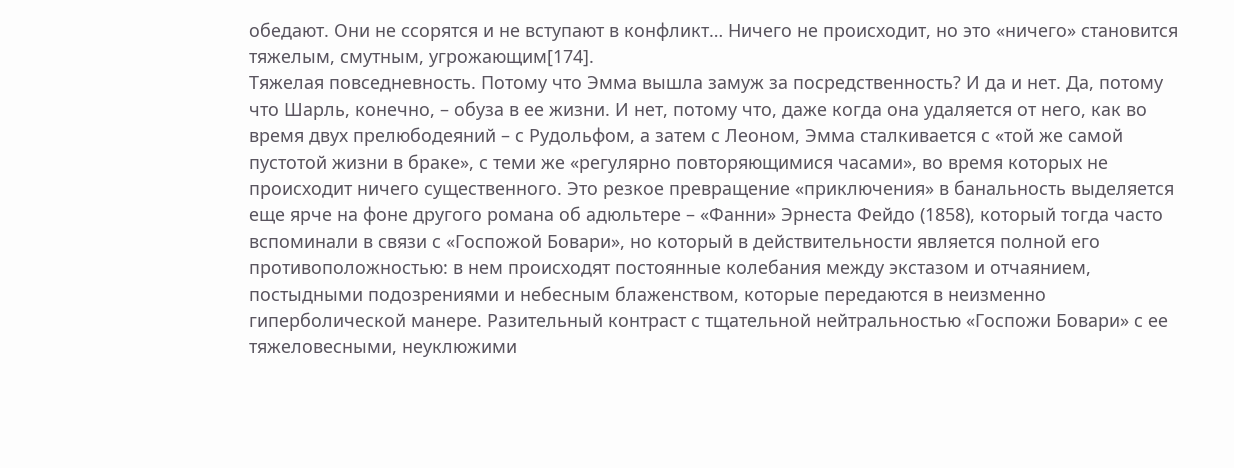обедают. Они не ссорятся и не вступают в конфликт… Ничего не происходит, но это «ничего» становится тяжелым, смутным, угрожающим[174].
Тяжелая повседневность. Потому что Эмма вышла замуж за посредственность? И да и нет. Да, потому что Шарль, конечно, – обуза в ее жизни. И нет, потому что, даже когда она удаляется от него, как во время двух прелюбодеяний – с Рудольфом, а затем с Леоном, Эмма сталкивается с «той же самой пустотой жизни в браке», с теми же «регулярно повторяющимися часами», во время которых не происходит ничего существенного. Это резкое превращение «приключения» в банальность выделяется еще ярче на фоне другого романа об адюльтере – «Фанни» Эрнеста Фейдо (1858), который тогда часто вспоминали в связи с «Госпожой Бовари», но который в действительности является полной его противоположностью: в нем происходят постоянные колебания между экстазом и отчаянием, постыдными подозрениями и небесным блаженством, которые передаются в неизменно гиперболической манере. Разительный контраст с тщательной нейтральностью «Госпожи Бовари» с ее тяжеловесными, неуклюжими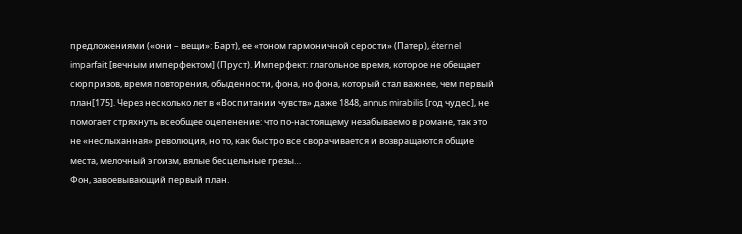предложениями («они – вещи»: Барт), ее «тоном гармоничной серости» (Патер), éternel imparfait [вечным имперфектом] (Пруст). Имперфект: глагольное время, которое не обещает сюрпризов, время повторения, обыденности, фона, но фона, который стал важнее, чем первый план[175]. Через несколько лет в «Воспитании чувств» даже 1848, annus mirabilis [год чудес], не помогает стряхнуть всеобщее оцепенение: что по-настоящему незабываемо в романе, так это не «неслыханная» революция, но то, как быстро все сворачивается и возвращаются общие места, мелочный эгоизм, вялые бесцельные грезы…
Фон, завоевывающий первый план.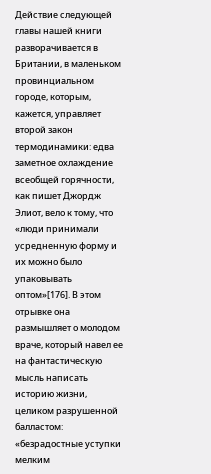Действие следующей главы нашей книги разворачивается в Британии, в маленьком провинциальном городе, которым, кажется, управляет второй закон термодинамики: едва заметное охлаждение всеобщей горячности, как пишет Джордж Элиот, вело к тому, что «люди принимали усредненную форму и их можно было упаковывать оптом»[176]. В этом отрывке она размышляет о молодом враче, который навел ее на фантастическую мысль написать историю жизни, целиком разрушенной балластом: «безрадостные уступки мелким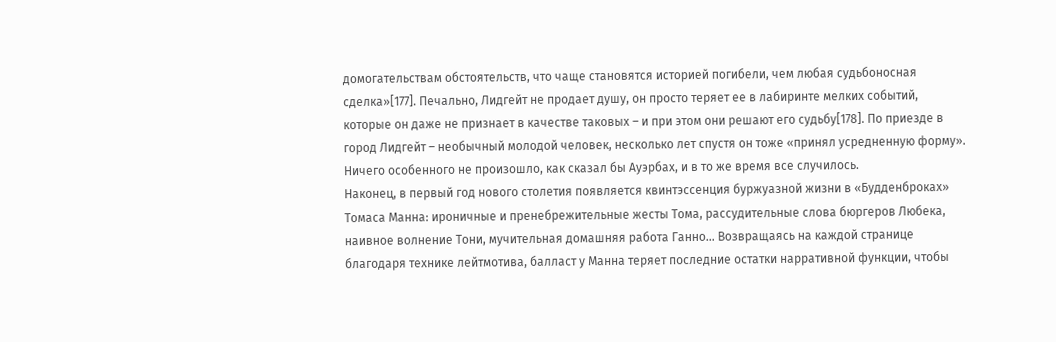домогательствам обстоятельств, что чаще становятся историей погибели, чем любая судьбоносная сделка»[177]. Печально, Лидгейт не продает душу, он просто теряет ее в лабиринте мелких событий, которые он даже не признает в качестве таковых – и при этом они решают его судьбу[178]. По приезде в город Лидгейт – необычный молодой человек, несколько лет спустя он тоже «принял усредненную форму». Ничего особенного не произошло, как сказал бы Ауэрбах, и в то же время все случилось.
Наконец, в первый год нового столетия появляется квинтэссенция буржуазной жизни в «Будденброках» Томаса Манна: ироничные и пренебрежительные жесты Тома, рассудительные слова бюргеров Любека, наивное волнение Тони, мучительная домашняя работа Ганно… Возвращаясь на каждой странице благодаря технике лейтмотива, балласт у Манна теряет последние остатки нарративной функции, чтобы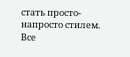стать просто-напросто стилем. Все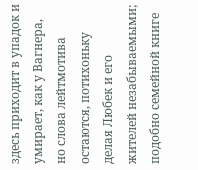здесь приходит в упадок и умирает, как у Вагнера, но слова лейтмотива остаются, потихоньку делая Любек и его жителей незабываемыми; подобно семейной книге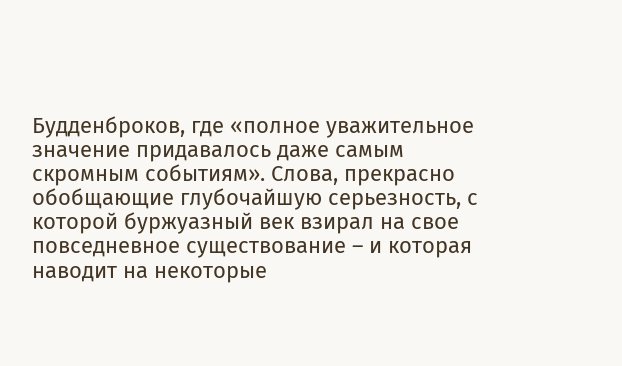Будденброков, где «полное уважительное значение придавалось даже самым скромным событиям». Слова, прекрасно обобщающие глубочайшую серьезность, с которой буржуазный век взирал на свое повседневное существование – и которая наводит на некоторые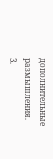дополнительные размышления.
3.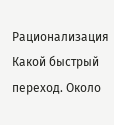Рационализация
Какой быстрый переход. Около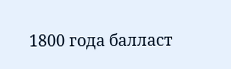1800 года балласт